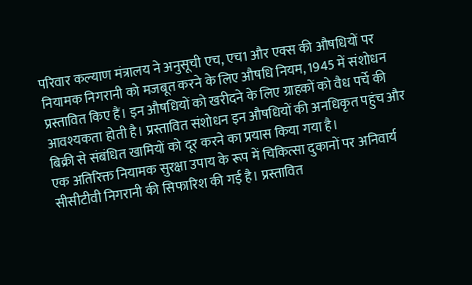परिवार कल्याण मंत्रालय ने अनुसूची एच, एच1 और एक्स की औषधियों पर नियामक निगरानी को मजबूत करने के लिए औषधि नियम, 1945 में संशोधन प्रस्तावित किए हैं। इन औषधियों को खरीदने के लिए ग्राहकों को वैध पर्चे की आवश्यकता होती है। प्रस्तावित संशोधन इन औषधियों की अनधिकृत पहुंच और बिक्री से संबंधित खामियों को दूर करने का प्रयास किया गया है।
एक अतिरिक्त नियामक सुरक्षा उपाय के रूप में चिकित्सा दुकानों पर अनिवार्य सीसीटीवी निगरानी की सिफारिश की गई है। प्रस्तावित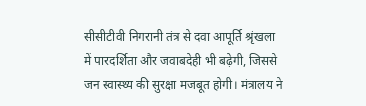सीसीटीवी निगरानी तंत्र से दवा आपूर्ति श्रृंखला में पारदर्शिता और जवाबदेही भी बढ़ेगी, जिससे जन स्वास्थ्य की सुरक्षा मजबूत होगी। मंत्रालय ने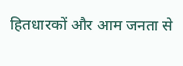हितधारकों और आम जनता से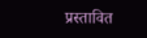प्रस्तावित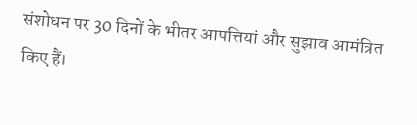संशोधन पर 30 दिनों के भीतर आपत्तियां और सुझाव आमंत्रित किए हैं।